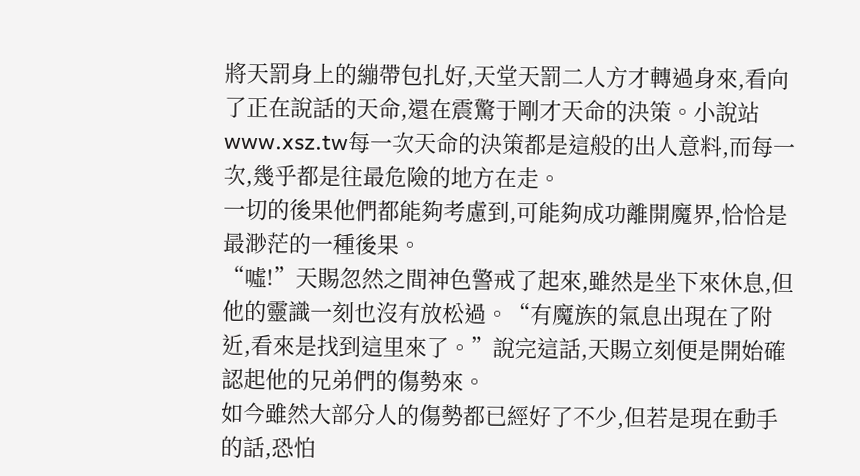將天罰身上的繃帶包扎好,天堂天罰二人方才轉過身來,看向了正在說話的天命,還在震驚于剛才天命的決策。小說站
www.xsz.tw每一次天命的決策都是這般的出人意料,而每一次,幾乎都是往最危險的地方在走。
一切的後果他們都能夠考慮到,可能夠成功離開魔界,恰恰是最渺茫的一種後果。
“噓!”天賜忽然之間神色警戒了起來,雖然是坐下來休息,但他的靈識一刻也沒有放松過。“有魔族的氣息出現在了附近,看來是找到這里來了。”說完這話,天賜立刻便是開始確認起他的兄弟們的傷勢來。
如今雖然大部分人的傷勢都已經好了不少,但若是現在動手的話,恐怕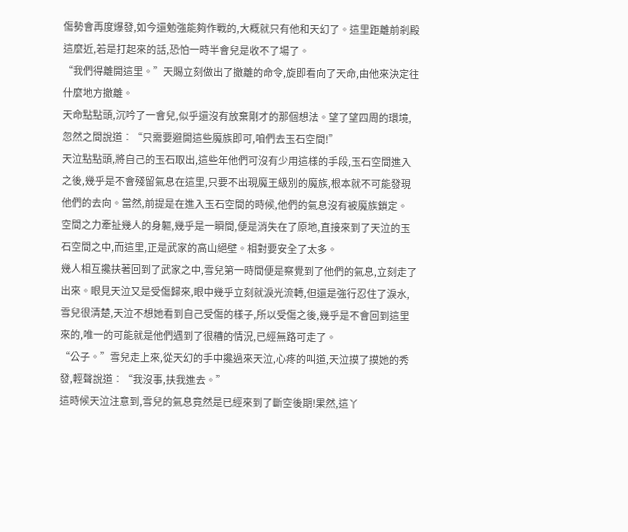傷勢會再度爆發,如今還勉強能夠作戰的,大概就只有他和天幻了。這里距離前剎殿這麼近,若是打起來的話,恐怕一時半會兒是收不了場了。
“我們得離開這里。”天賜立刻做出了撤離的命令,旋即看向了天命,由他來決定往什麼地方撤離。
天命點點頭,沉吟了一會兒,似乎還沒有放棄剛才的那個想法。望了望四周的環境,忽然之間說道︰“只需要避開這些魔族即可,咱們去玉石空間!”
天泣點點頭,將自己的玉石取出,這些年他們可沒有少用這樣的手段,玉石空間進入之後,幾乎是不會殘留氣息在這里,只要不出現魔王級別的魔族,根本就不可能發現他們的去向。當然,前提是在進入玉石空間的時候,他們的氣息沒有被魔族鎖定。
空間之力牽扯幾人的身軀,幾乎是一瞬間,便是消失在了原地,直接來到了天泣的玉石空間之中,而這里,正是武家的高山絕壁。相對要安全了太多。
幾人相互攙扶著回到了武家之中,雪兒第一時間便是察覺到了他們的氣息,立刻走了出來。眼見天泣又是受傷歸來,眼中幾乎立刻就淚光流轉,但還是強行忍住了淚水,雪兒很清楚,天泣不想她看到自己受傷的樣子,所以受傷之後,幾乎是不會回到這里來的,唯一的可能就是他們遇到了很糟的情況,已經無路可走了。
“公子。”雪兒走上來,從天幻的手中攙過來天泣,心疼的叫道,天泣摸了摸她的秀發,輕聲說道︰“我沒事,扶我進去。”
這時候天泣注意到,雪兒的氣息竟然是已經來到了斷空後期!果然,這丫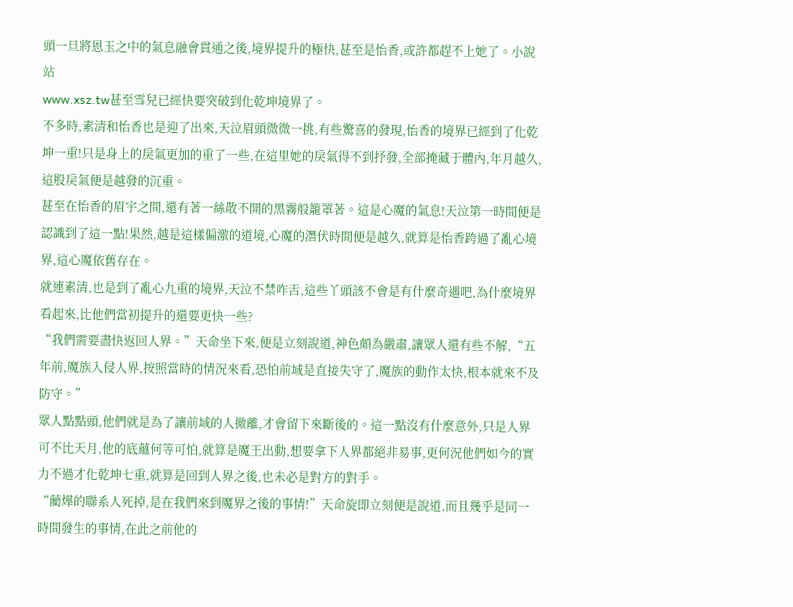頭一旦將恩玉之中的氣息融會貫通之後,境界提升的極快,甚至是怡香,或許都趕不上她了。小說站
www.xsz.tw甚至雪兒已經快要突破到化乾坤境界了。
不多時,素清和怡香也是迎了出來,天泣眉頭微微一挑,有些驚喜的發現,怡香的境界已經到了化乾坤一重!只是身上的戾氣更加的重了一些,在這里她的戾氣得不到抒發,全部掩藏于體內,年月越久,這股戾氣便是越發的沉重。
甚至在怡香的眉宇之間,還有著一絲散不開的黑霧般籠罩著。這是心魔的氣息!天泣第一時間便是認識到了這一點!果然,越是這樣偏激的道境,心魔的潛伏時間便是越久,就算是怡香跨過了亂心境界,這心魔依舊存在。
就連素清,也是到了亂心九重的境界,天泣不禁咋舌,這些丫頭該不會是有什麼奇遇吧,為什麼境界看起來,比他們當初提升的還要更快一些?
“我們需要盡快返回人界。”天命坐下來,便是立刻說道,神色頗為嚴肅,讓眾人還有些不解,“五年前,魔族入侵人界,按照當時的情況來看,恐怕前域是直接失守了,魔族的動作太快,根本就來不及防守。”
眾人點點頭,他們就是為了讓前域的人撤離,才會留下來斷後的。這一點沒有什麼意外,只是人界可不比天月,他的底蘊何等可怕,就算是魔王出動,想要拿下人界都絕非易事,更何況他們如今的實力不過才化乾坤七重,就算是回到人界之後,也未必是對方的對手。
“藺燁的聯系人死掉,是在我們來到魔界之後的事情!”天命旋即立刻便是說道,而且幾乎是同一時間發生的事情,在此之前他的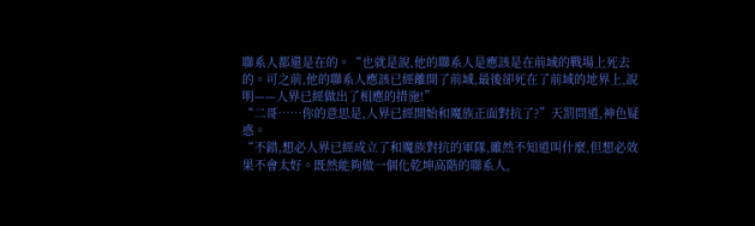聯系人都還是在的。“也就是說,他的聯系人是應該是在前域的戰場上死去的。可之前,他的聯系人應該已經離開了前域,最後卻死在了前域的地界上,說明——人界已經做出了相應的措施!”
“二哥……你的意思是,人界已經開始和魔族正面對抗了?”天罰問道,神色疑惑。
“不錯,想必人界已經成立了和魔族對抗的軍隊,雖然不知道叫什麼,但想必效果不會太好。既然能夠做一個化乾坤高階的聯系人,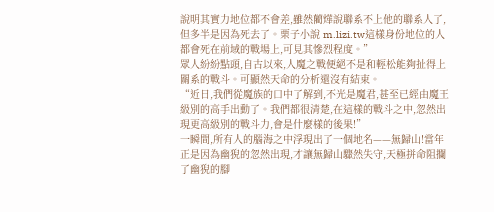說明其實力地位都不會差,雖然藺燁說聯系不上他的聯系人了,但多半是因為死去了。栗子小說 m.lizi.tw這樣身份地位的人都會死在前域的戰場上,可見其慘烈程度。”
眾人紛紛點頭,自古以來,人魔之戰便絕不是和輕松能夠扯得上關系的戰斗。可顯然天命的分析還沒有結束。
“近日,我們從魔族的口中了解到,不光是魔君,甚至已經由魔王級別的高手出動了。我們都很清楚,在這樣的戰斗之中,忽然出現更高級別的戰斗力,會是什麼樣的後果!”
一瞬間,所有人的腦海之中浮現出了一個地名——無歸山!當年正是因為幽猊的忽然出現,才讓無歸山驟然失守,天極拼命阻攔了幽猊的腳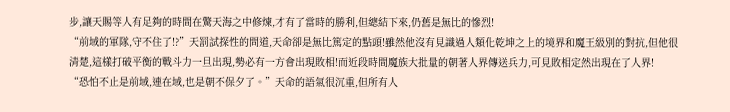步,讓天賜等人有足夠的時間在驚天海之中修煉,才有了當時的勝利,但總結下來,仍舊是無比的慘烈!
“前域的軍隊,守不住了!?”天罰試探性的問道,天命卻是無比篤定的點頭!雖然他沒有見識過人類化乾坤之上的境界和魔王級別的對抗,但他很清楚,這樣打破平衡的戰斗力一旦出現,勢必有一方會出現敗相!而近段時間魔族大批量的朝著人界傳送兵力,可見敗相定然出現在了人界!
“恐怕不止是前域,連在域,也是朝不保夕了。”天命的語氣很沉重,但所有人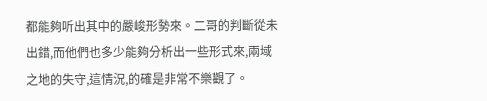都能夠听出其中的嚴峻形勢來。二哥的判斷從未出錯,而他們也多少能夠分析出一些形式來,兩域之地的失守,這情況,的確是非常不樂觀了。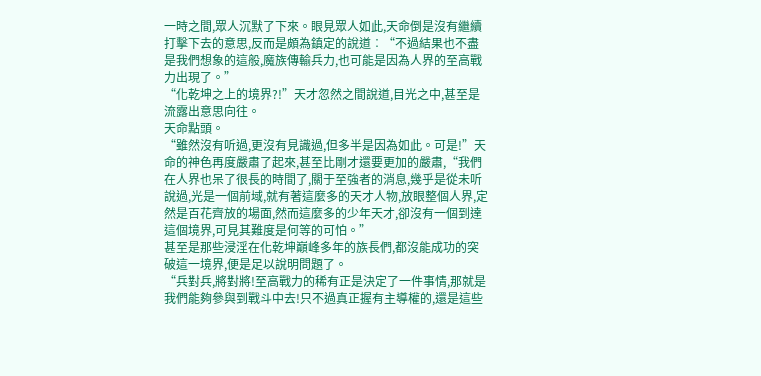一時之間,眾人沉默了下來。眼見眾人如此,天命倒是沒有繼續打擊下去的意思,反而是頗為鎮定的說道︰“不過結果也不盡是我們想象的這般,魔族傳輸兵力,也可能是因為人界的至高戰力出現了。”
“化乾坤之上的境界?!”天才忽然之間說道,目光之中,甚至是流露出意思向往。
天命點頭。
“雖然沒有听過,更沒有見識過,但多半是因為如此。可是!”天命的神色再度嚴肅了起來,甚至比剛才還要更加的嚴肅,“我們在人界也呆了很長的時間了,關于至強者的消息,幾乎是從未听說過,光是一個前域,就有著這麼多的天才人物,放眼整個人界,定然是百花齊放的場面,然而這麼多的少年天才,卻沒有一個到達這個境界,可見其難度是何等的可怕。”
甚至是那些浸淫在化乾坤巔峰多年的族長們,都沒能成功的突破這一境界,便是足以說明問題了。
“兵對兵,將對將!至高戰力的稀有正是決定了一件事情,那就是我們能夠參與到戰斗中去!只不過真正握有主導權的,還是這些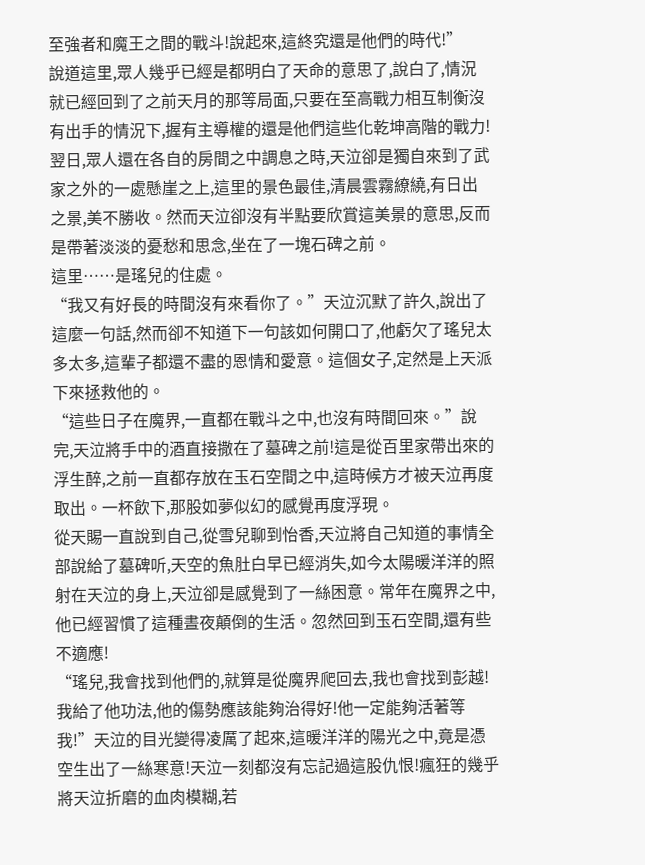至強者和魔王之間的戰斗!說起來,這終究還是他們的時代!”
說道這里,眾人幾乎已經是都明白了天命的意思了,說白了,情況就已經回到了之前天月的那等局面,只要在至高戰力相互制衡沒有出手的情況下,握有主導權的還是他們這些化乾坤高階的戰力!
翌日,眾人還在各自的房間之中調息之時,天泣卻是獨自來到了武家之外的一處懸崖之上,這里的景色最佳,清晨雲霧繚繞,有日出之景,美不勝收。然而天泣卻沒有半點要欣賞這美景的意思,反而是帶著淡淡的憂愁和思念,坐在了一塊石碑之前。
這里……是瑤兒的住處。
“我又有好長的時間沒有來看你了。”天泣沉默了許久,說出了這麼一句話,然而卻不知道下一句該如何開口了,他虧欠了瑤兒太多太多,這輩子都還不盡的恩情和愛意。這個女子,定然是上天派下來拯救他的。
“這些日子在魔界,一直都在戰斗之中,也沒有時間回來。”說完,天泣將手中的酒直接撒在了墓碑之前!這是從百里家帶出來的浮生醉,之前一直都存放在玉石空間之中,這時候方才被天泣再度取出。一杯飲下,那股如夢似幻的感覺再度浮現。
從天賜一直說到自己,從雪兒聊到怡香,天泣將自己知道的事情全部說給了墓碑听,天空的魚肚白早已經消失,如今太陽暖洋洋的照射在天泣的身上,天泣卻是感覺到了一絲困意。常年在魔界之中,他已經習慣了這種晝夜顛倒的生活。忽然回到玉石空間,還有些不適應!
“瑤兒,我會找到他們的,就算是從魔界爬回去,我也會找到彭越!我給了他功法,他的傷勢應該能夠治得好!他一定能夠活著等我!”天泣的目光變得凌厲了起來,這暖洋洋的陽光之中,竟是憑空生出了一絲寒意!天泣一刻都沒有忘記過這股仇恨!瘋狂的幾乎將天泣折磨的血肉模糊,若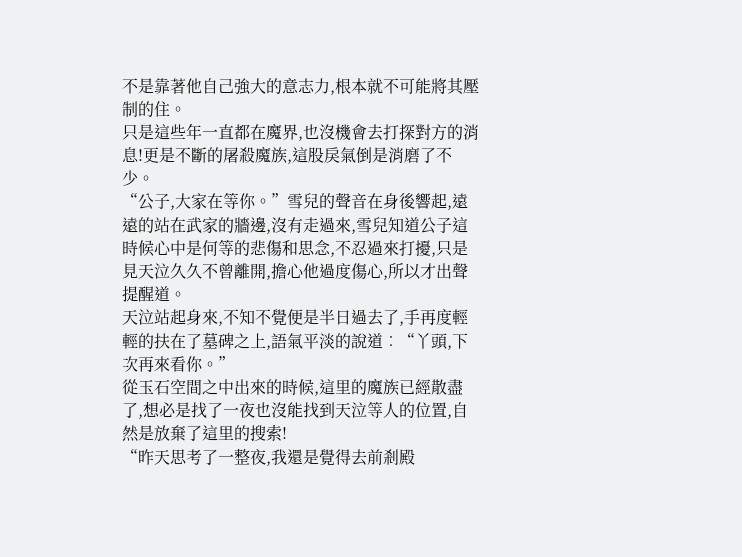不是靠著他自己強大的意志力,根本就不可能將其壓制的住。
只是這些年一直都在魔界,也沒機會去打探對方的消息!更是不斷的屠殺魔族,這股戾氣倒是消磨了不少。
“公子,大家在等你。”雪兒的聲音在身後響起,遠遠的站在武家的牆邊,沒有走過來,雪兒知道公子這時候心中是何等的悲傷和思念,不忍過來打擾,只是見天泣久久不曾離開,擔心他過度傷心,所以才出聲提醒道。
天泣站起身來,不知不覺便是半日過去了,手再度輕輕的扶在了墓碑之上,語氣平淡的說道︰“丫頭,下次再來看你。”
從玉石空間之中出來的時候,這里的魔族已經散盡了,想必是找了一夜也沒能找到天泣等人的位置,自然是放棄了這里的搜索!
“昨天思考了一整夜,我還是覺得去前剎殿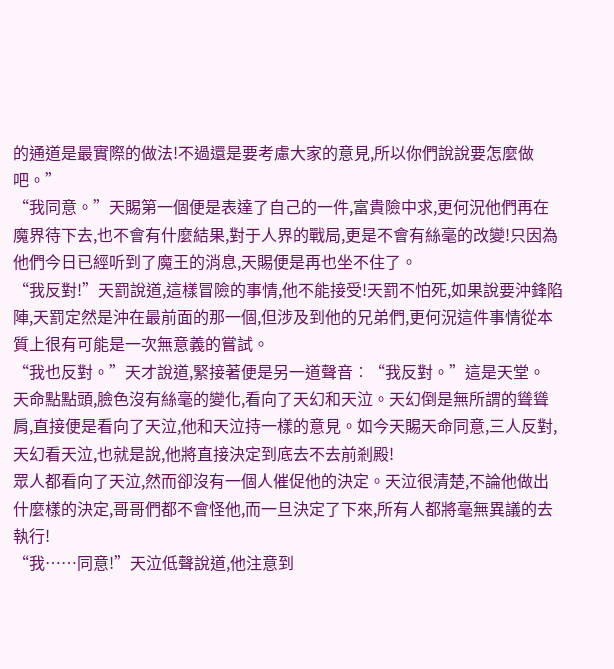的通道是最實際的做法!不過還是要考慮大家的意見,所以你們說說要怎麼做吧。”
“我同意。”天賜第一個便是表達了自己的一件,富貴險中求,更何況他們再在魔界待下去,也不會有什麼結果,對于人界的戰局,更是不會有絲毫的改變!只因為他們今日已經听到了魔王的消息,天賜便是再也坐不住了。
“我反對!”天罰說道,這樣冒險的事情,他不能接受!天罰不怕死,如果說要沖鋒陷陣,天罰定然是沖在最前面的那一個,但涉及到他的兄弟們,更何況這件事情從本質上很有可能是一次無意義的嘗試。
“我也反對。”天才說道,緊接著便是另一道聲音︰“我反對。”這是天堂。
天命點點頭,臉色沒有絲毫的變化,看向了天幻和天泣。天幻倒是無所謂的聳聳肩,直接便是看向了天泣,他和天泣持一樣的意見。如今天賜天命同意,三人反對,天幻看天泣,也就是說,他將直接決定到底去不去前剎殿!
眾人都看向了天泣,然而卻沒有一個人催促他的決定。天泣很清楚,不論他做出什麼樣的決定,哥哥們都不會怪他,而一旦決定了下來,所有人都將毫無異議的去執行!
“我……同意!”天泣低聲說道,他注意到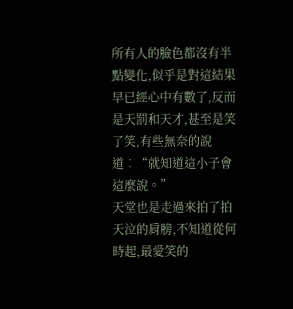所有人的臉色都沒有半點變化,似乎是對這結果早已經心中有數了,反而是天罰和天才,甚至是笑了笑,有些無奈的說道︰“就知道這小子會這麼說。”
天堂也是走過來拍了拍天泣的肩膀,不知道從何時起,最愛笑的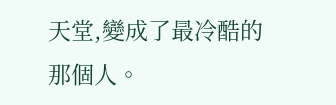天堂,變成了最冷酷的那個人。